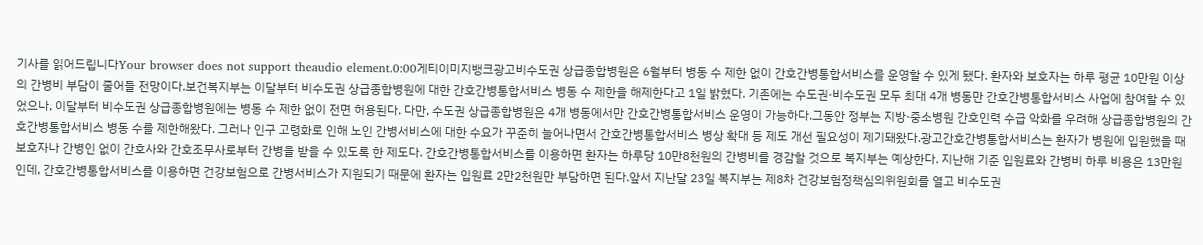기사를 읽어드립니다Your browser does not support theaudio element.0:00게티이미지뱅크광고비수도권 상급종합병원은 6월부터 병동 수 제한 없이 간호간병통합서비스를 운영할 수 있게 됐다. 환자와 보호자는 하루 평균 10만원 이상의 간병비 부담이 줄어들 전망이다.보건복지부는 이달부터 비수도권 상급종합병원에 대한 간호간병통합서비스 병동 수 제한을 해제한다고 1일 밝혔다. 기존에는 수도권·비수도권 모두 최대 4개 병동만 간호간병통합서비스 사업에 참여할 수 있었으나, 이달부터 비수도권 상급종합병원에는 병동 수 제한 없이 전면 허용된다. 다만, 수도권 상급종합병원은 4개 병동에서만 간호간병통합서비스 운영이 가능하다.그동안 정부는 지방·중소병원 간호인력 수급 악화를 우려해 상급종합병원의 간호간병통합서비스 병동 수를 제한해왔다. 그러나 인구 고령화로 인해 노인 간병서비스에 대한 수요가 꾸준히 늘어나면서 간호간병통합서비스 병상 확대 등 제도 개선 필요성이 제기돼왔다.광고간호간병통합서비스는 환자가 병원에 입원했을 때 보호자나 간병인 없이 간호사와 간호조무사로부터 간병을 받을 수 있도록 한 제도다. 간호간병통합서비스를 이용하면 환자는 하루당 10만8천원의 간병비를 경감할 것으로 복지부는 예상한다. 지난해 기준 입원료와 간병비 하루 비용은 13만원인데, 간호간병통합서비스를 이용하면 건강보험으로 간병서비스가 지원되기 때문에 환자는 입원료 2만2천원만 부담하면 된다.앞서 지난달 23일 복지부는 제8차 건강보험정책심의위원회를 열고 비수도권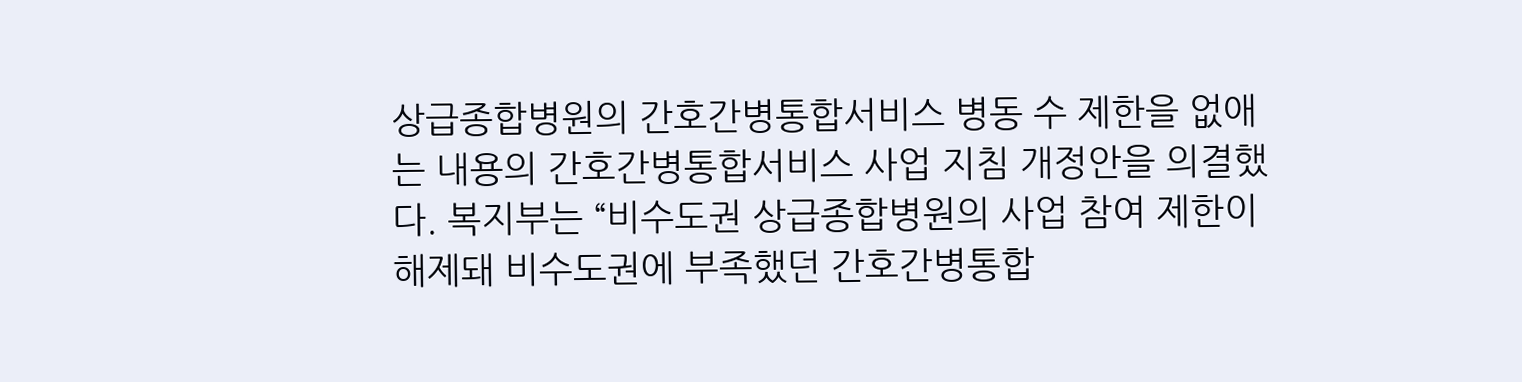상급종합병원의 간호간병통합서비스 병동 수 제한을 없애는 내용의 간호간병통합서비스 사업 지침 개정안을 의결했다. 복지부는 “비수도권 상급종합병원의 사업 참여 제한이 해제돼 비수도권에 부족했던 간호간병통합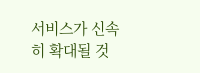서비스가 신속히 확대될 것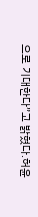으로 기대한다”고 밝혔다.허윤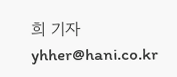희 기자 yhher@hani.co.kr